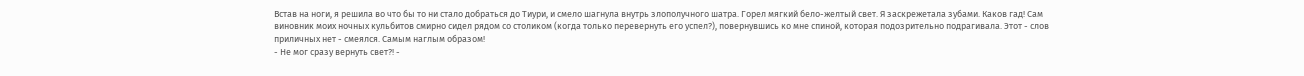Встав на ноги, я решила во что бы то ни стало добраться до Тиури, и смело шагнула внутрь злополучного шатра. Горел мягкий бело-желтый свет. Я заскрежетала зубами. Каков гад! Сам виновник моих ночных кульбитов смирно сидел рядом со столиком (когда только перевернуть его успел?), повернувшись ко мне спиной, которая подозрительно подрагивала. Этот - слов приличных нет - смеялся. Самым наглым образом!
- Не мог сразу вернуть свет?! -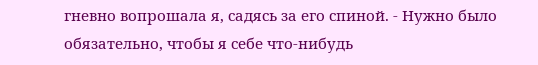гневно вопрошала я, садясь за его спиной. - Нужно было обязательно, чтобы я себе что-нибудь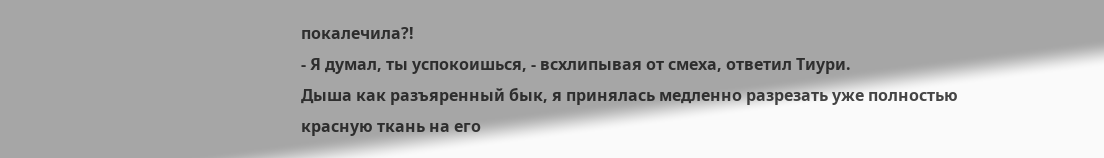покалечила?!
- Я думал, ты успокоишься, - всхлипывая от смеха, ответил Тиури.
Дыша как разъяренный бык, я принялась медленно разрезать уже полностью красную ткань на его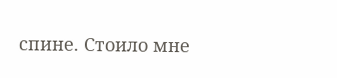спине. Стоило мне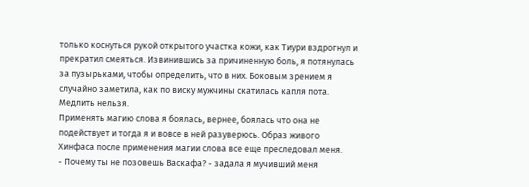только коснуться рукой открытого участка кожи, как Тиури вздрогнул и прекратил смеяться. Извинившись за причиненную боль, я потянулась за пузырьками, чтобы определить, что в них. Боковым зрением я случайно заметила, как по виску мужчины скатилась капля пота. Медлить нельзя.
Применять магию слова я боялась, вернее, боялась что она не подействует и тогда я и вовсе в ней разуверюсь. Образ живого Хинфаса после применения магии слова все еще преследовал меня.
- Почему ты не позовешь Васкафа? - задала я мучивший меня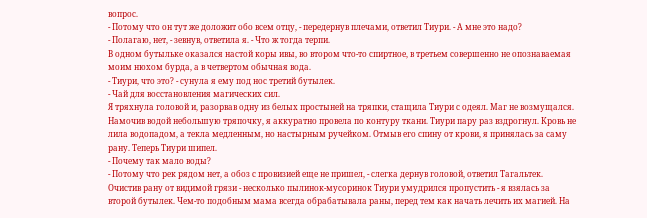вопрос.
- Потому что он тут же доложит обо всем отцу, - передернув плечами, ответил Тиури. - А мне это надо?
- Полагаю, нет, - зевнув, ответила я. - Что ж тогда терпи.
В одном бутыльке оказался настой коры ивы, во втором что-то спиртное, в третьем совершенно не опознаваемая моим нюхом бурда, а в четвертом обычная вода.
- Тиури, что это? - сунула я ему под нос третий бутылек.
- Чай для восстановления магических сил.
Я тряхнула головой и, разорвав одну из белых простыней на тряпки, стащила Тиури с одеял. Маг не возмущался.
Намочив водой небольшую тряпочку, я аккуратно провела по контуру ткани. Тиури пару раз вздрогнул. Кровь не лила водопадом, а текла медленным, но настырным ручейком. Отмыв его спину от крови, я принялась за саму рану. Теперь Тиури шипел.
- Почему так мало воды?
- Потому что рек рядом нет, а обоз с провизией еще не пришел, - слегка дернув головой, ответил Тагальтек.
Очистив рану от видимой грязи - несколько пылинок-мусоринок Тиури умудрился пропустить - я взялась за второй бутылек. Чем-то подобным мама всегда обрабатывала раны, перед тем как начать лечить их магией. На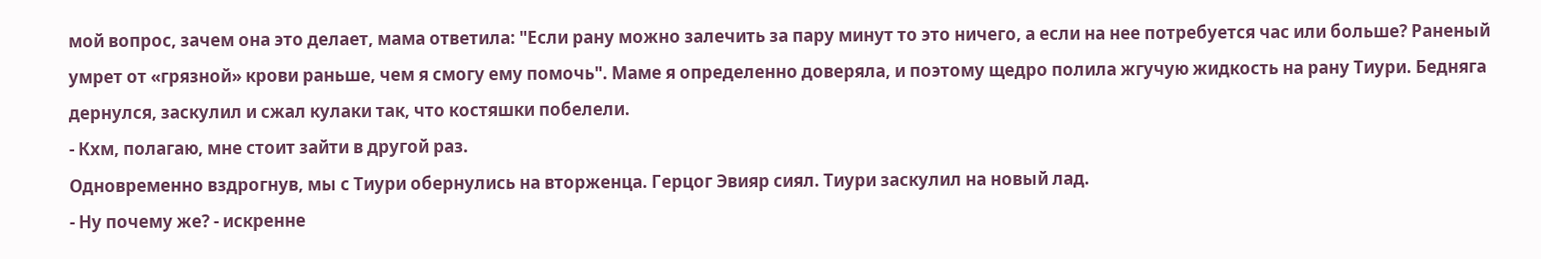мой вопрос, зачем она это делает, мама ответила: "Если рану можно залечить за пару минут то это ничего, а если на нее потребуется час или больше? Раненый умрет от «грязной» крови раньше, чем я смогу ему помочь". Маме я определенно доверяла, и поэтому щедро полила жгучую жидкость на рану Тиури. Бедняга дернулся, заскулил и сжал кулаки так, что костяшки побелели.
- Кхм, полагаю, мне стоит зайти в другой раз.
Одновременно вздрогнув, мы с Тиури обернулись на вторженца. Герцог Эвияр сиял. Тиури заскулил на новый лад.
- Ну почему же? - искренне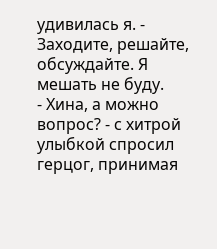удивилась я. - Заходите, решайте, обсуждайте. Я мешать не буду.
- Хина, а можно вопрос? - с хитрой улыбкой спросил герцог, принимая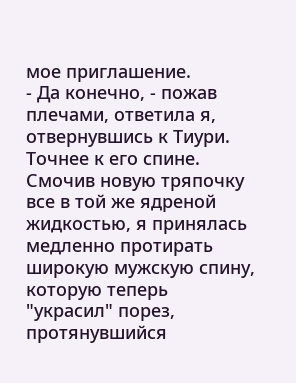мое приглашение.
- Да конечно, - пожав плечами, ответила я, отвернувшись к Тиури. Точнее к его спине. Смочив новую тряпочку все в той же ядреной жидкостью, я принялась медленно протирать широкую мужскую спину, которую теперь "украсил" порез, протянувшийся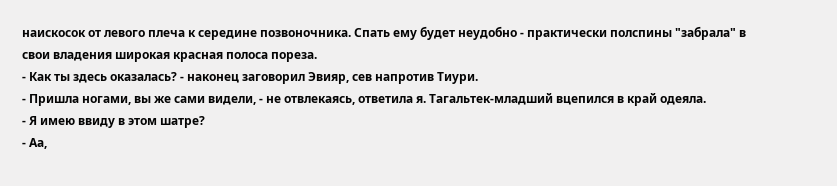наискосок от левого плеча к середине позвоночника. Спать ему будет неудобно - практически полспины "забрала" в свои владения широкая красная полоса пореза.
- Как ты здесь оказалась? - наконец заговорил Эвияр, сев напротив Тиури.
- Пришла ногами, вы же сами видели, - не отвлекаясь, ответила я. Тагальтек-младший вцепился в край одеяла.
- Я имею ввиду в этом шатре?
- Аа,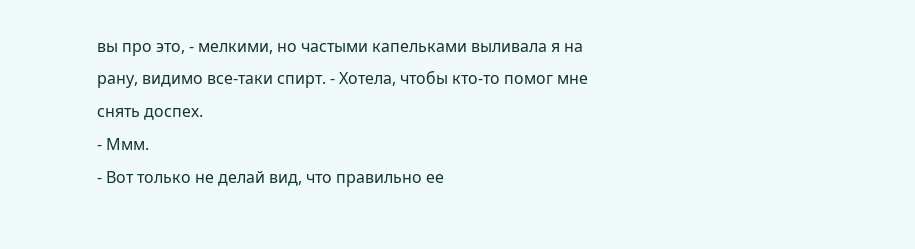вы про это, - мелкими, но частыми капельками выливала я на рану, видимо все-таки спирт. - Хотела, чтобы кто-то помог мне снять доспех.
- Ммм.
- Вот только не делай вид, что правильно ее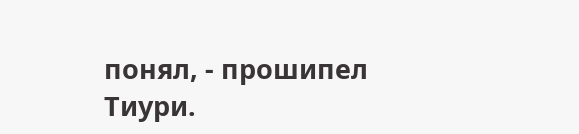понял, - прошипел Тиури.